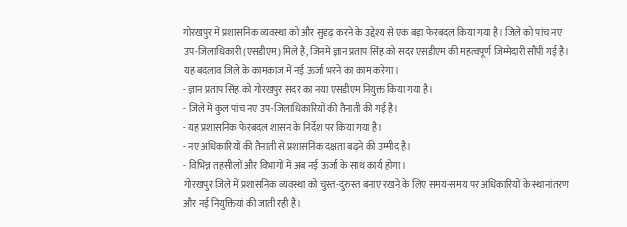गोरखपुर में प्रशासनिक व्यवस्था को और सुदृढ़ करने के उद्देश्य से एक बड़ा फेरबदल किया गया है। जिले को पांच नए उप-जिलाधिकारी (एसडीएम) मिले हैं, जिनमें ज्ञान प्रताप सिंह को सदर एसडीएम की महत्वपूर्ण जिम्मेदारी सौंपी गई है। यह बदलाव जिले के कामकाज में नई ऊर्जा भरने का काम करेगा।
- ज्ञान प्रताप सिंह को गोरखपुर सदर का नया एसडीएम नियुक्त किया गया है।
- जिले में कुल पांच नए उप-जिलाधिकारियों की तैनाती की गई है।
- यह प्रशासनिक फेरबदल शासन के निर्देश पर किया गया है।
- नए अधिकारियों की तैनाती से प्रशासनिक दक्षता बढ़ने की उम्मीद है।
- विभिन्न तहसीलों और विभागों में अब नई ऊर्जा के साथ कार्य होगा।
गोरखपुर जिले में प्रशासनिक व्यवस्था को चुस्त-दुरुस्त बनाए रखने के लिए समय-समय पर अधिकारियों के स्थानांतरण और नई नियुक्तियां की जाती रही हैं।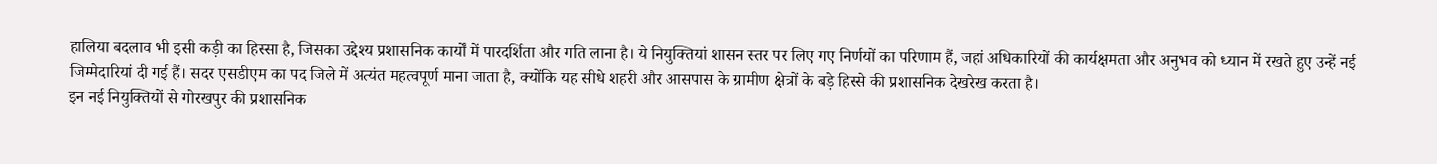हालिया बदलाव भी इसी कड़ी का हिस्सा है, जिसका उद्देश्य प्रशासनिक कार्यों में पारदर्शिता और गति लाना है। ये नियुक्तियां शासन स्तर पर लिए गए निर्णयों का परिणाम हैं, जहां अधिकारियों की कार्यक्षमता और अनुभव को ध्यान में रखते हुए उन्हें नई जिम्मेदारियां दी गई हैं। सदर एसडीएम का पद जिले में अत्यंत महत्वपूर्ण माना जाता है, क्योंकि यह सीधे शहरी और आसपास के ग्रामीण क्षेत्रों के बड़े हिस्से की प्रशासनिक देखरेख करता है।
इन नई नियुक्तियों से गोरखपुर की प्रशासनिक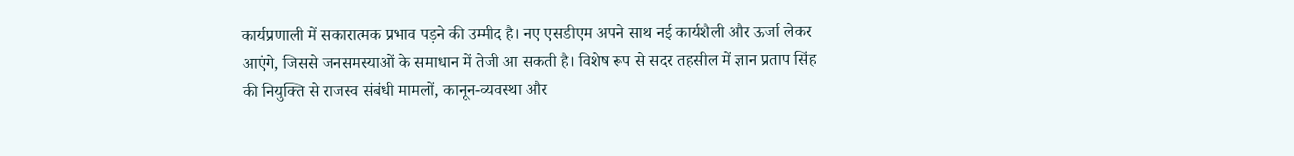कार्यप्रणाली में सकारात्मक प्रभाव पड़ने की उम्मीद है। नए एसडीएम अपने साथ नई कार्यशैली और ऊर्जा लेकर आएंगे, जिससे जनसमस्याओं के समाधान में तेजी आ सकती है। विशेष रूप से सदर तहसील में ज्ञान प्रताप सिंह की नियुक्ति से राजस्व संबंधी मामलों, कानून-व्यवस्था और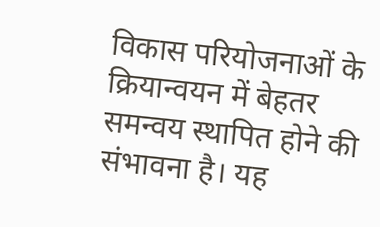विकास परियोजनाओं के क्रियान्वयन में बेहतर समन्वय स्थापित होने की संभावना है। यह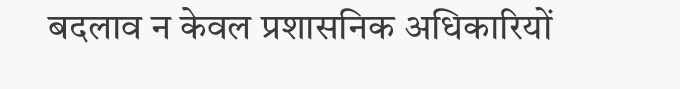बदलाव न केवल प्रशासनिक अधिकारियों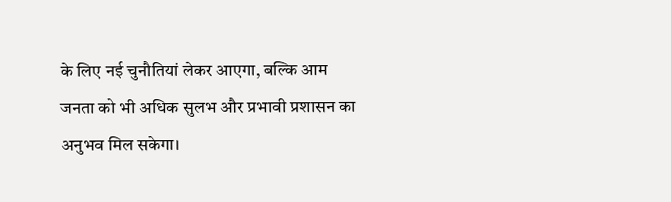के लिए नई चुनौतियां लेकर आएगा, बल्कि आम जनता को भी अधिक सुलभ और प्रभावी प्रशासन का अनुभव मिल सकेगा।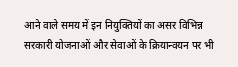आने वाले समय में इन नियुक्तियों का असर विभिन्न सरकारी योजनाओं और सेवाओं के क्रियान्वयन पर भी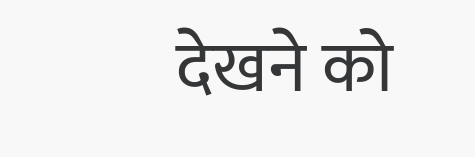देखने को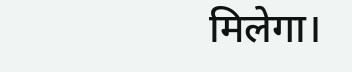मिलेगा।